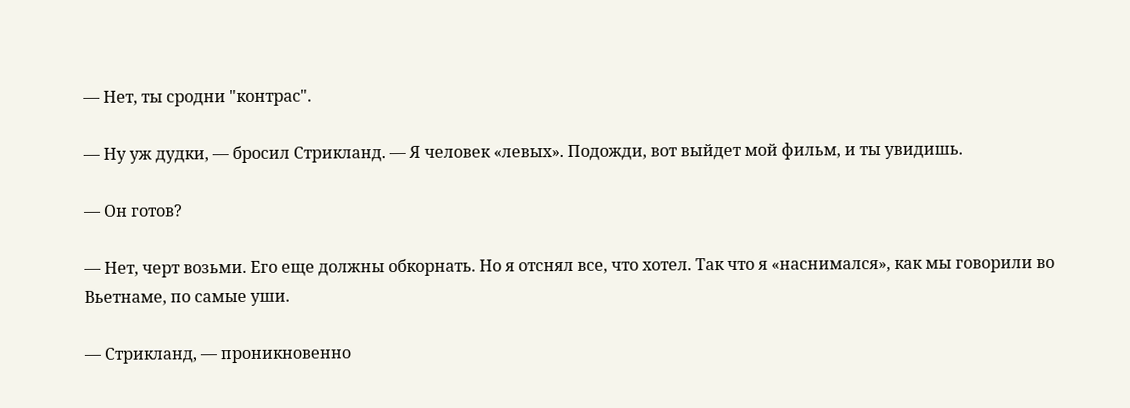— Нет, ты сродни "контрас".

— Ну уж дудки, — бросил Стрикланд. — Я человек «левых». Подожди, вот выйдет мой фильм, и ты увидишь.

— Он готов?

— Нет, черт возьми. Его еще должны обкорнать. Но я отснял все, что хотел. Так что я «наснимался», как мы говорили во Вьетнаме, по самые уши.

— Стрикланд, — проникновенно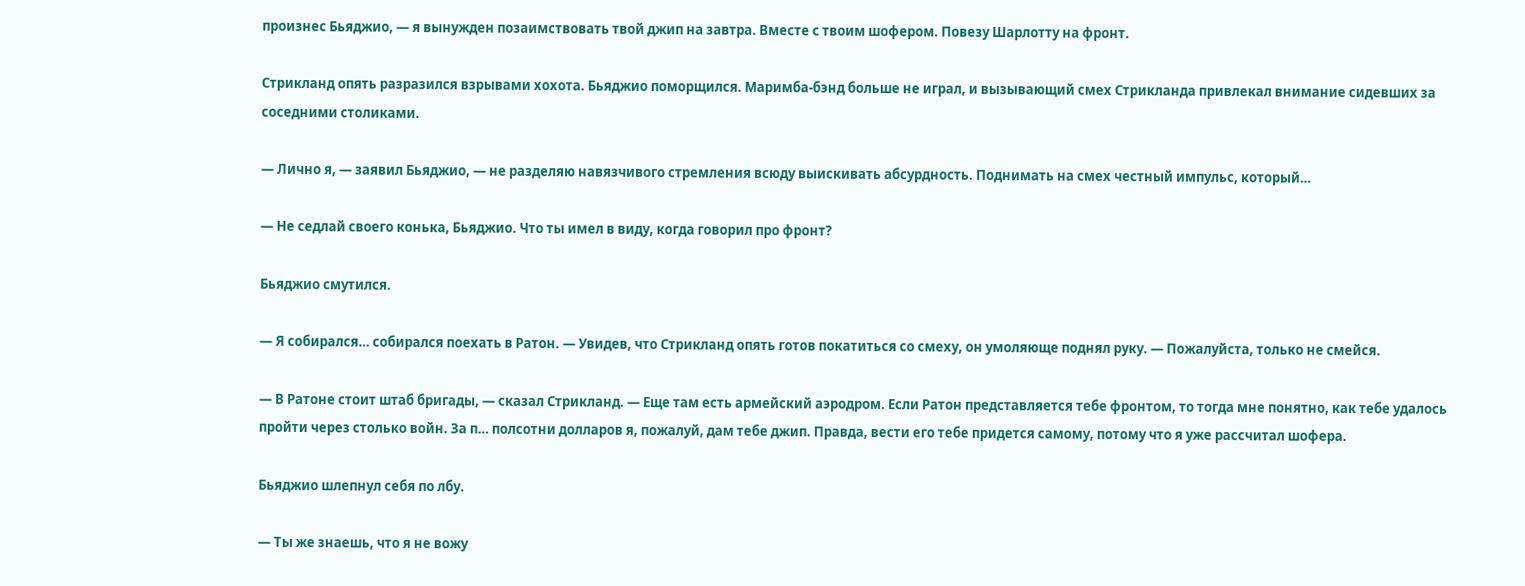произнес Бьяджио, — я вынужден позаимствовать твой джип на завтра. Вместе с твоим шофером. Повезу Шарлотту на фронт.

Стрикланд опять разразился взрывами хохота. Бьяджио поморщился. Маримба-бэнд больше не играл, и вызывающий смех Стрикланда привлекал внимание сидевших за соседними столиками.

— Лично я, — заявил Бьяджио, — не разделяю навязчивого стремления всюду выискивать абсурдность. Поднимать на смех честный импульс, который…

— Не седлай своего конька, Бьяджио. Что ты имел в виду, когда говорил про фронт?

Бьяджио смутился.

— Я собирался… собирался поехать в Ратон. — Увидев, что Стрикланд опять готов покатиться со смеху, он умоляюще поднял руку. — Пожалуйста, только не смейся.

— В Ратоне стоит штаб бригады, — сказал Стрикланд. — Еще там есть армейский аэродром. Если Ратон представляется тебе фронтом, то тогда мне понятно, как тебе удалось пройти через столько войн. За п… полсотни долларов я, пожалуй, дам тебе джип. Правда, вести его тебе придется самому, потому что я уже рассчитал шофера.

Бьяджио шлепнул себя по лбу.

— Ты же знаешь, что я не вожу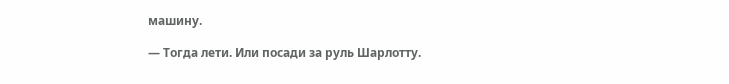машину.

— Тогда лети. Или посади за руль Шарлотту.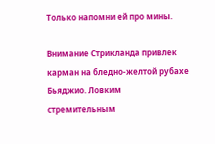Только напомни ей про мины.

Внимание Стрикланда привлек карман на бледно-желтой рубахе Бьяджио. Ловким стремительным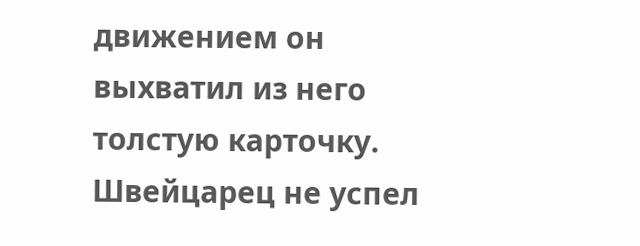движением он выхватил из него толстую карточку. Швейцарец не успел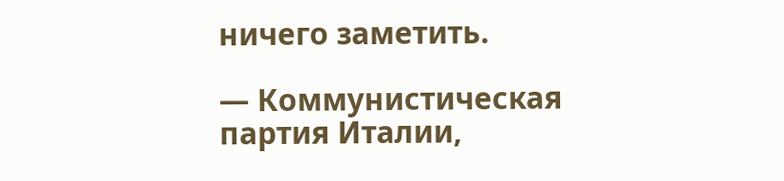ничего заметить.

— Коммунистическая партия Италии,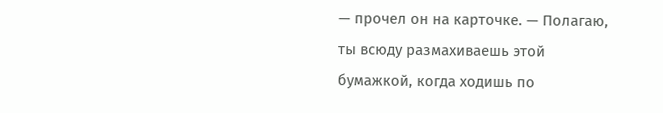— прочел он на карточке. — Полагаю, ты всюду размахиваешь этой бумажкой, когда ходишь по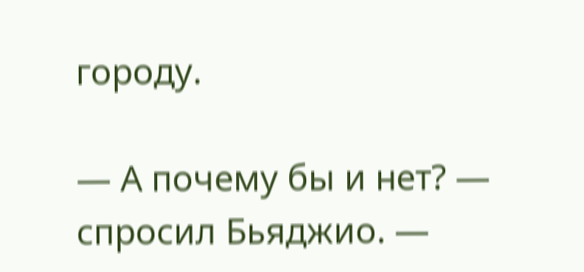городу.

— А почему бы и нет? — спросил Бьяджио. —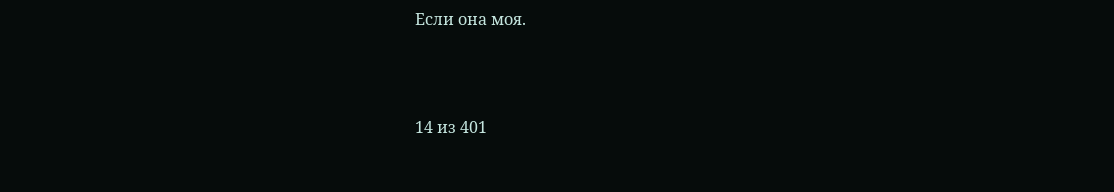Если она моя.



14 из 401